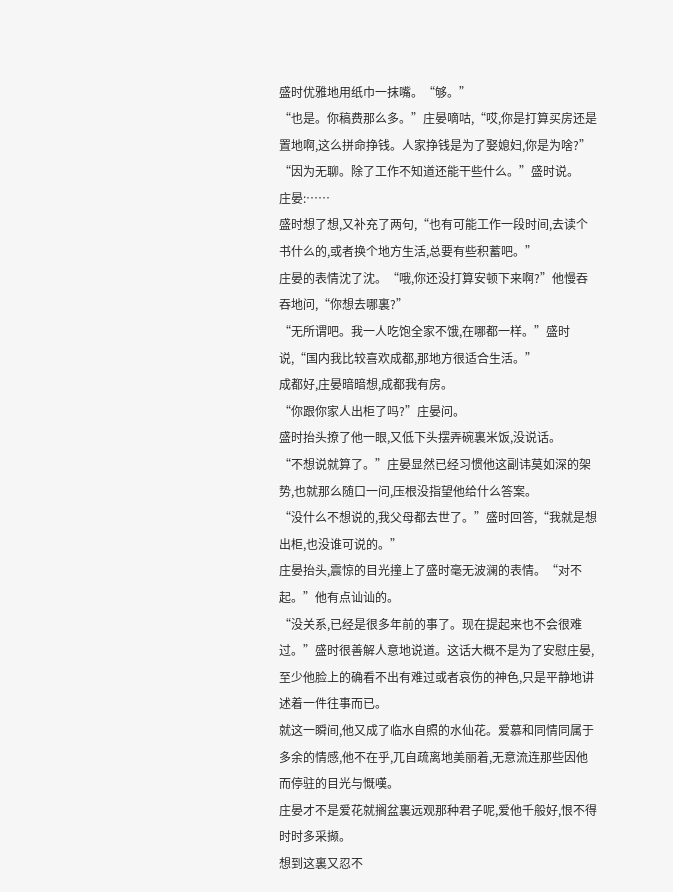盛时优雅地用纸巾一抹嘴。“够。”
“也是。你稿费那么多。”庄晏嘀咕,“哎,你是打算买房还是置地啊,这么拼命挣钱。人家挣钱是为了娶媳妇,你是为啥?”
“因为无聊。除了工作不知道还能干些什么。”盛时说。
庄晏:……
盛时想了想,又补充了两句,“也有可能工作一段时间,去读个书什么的,或者换个地方生活,总要有些积蓄吧。”
庄晏的表情沈了沈。“哦,你还没打算安顿下来啊?”他慢吞吞地问,“你想去哪裏?”
“无所谓吧。我一人吃饱全家不饿,在哪都一样。”盛时说,“国内我比较喜欢成都,那地方很适合生活。”
成都好,庄晏暗暗想,成都我有房。
“你跟你家人出柜了吗?”庄晏问。
盛时抬头撩了他一眼,又低下头摆弄碗裏米饭,没说话。
“不想说就算了。”庄晏显然已经习惯他这副讳莫如深的架势,也就那么随口一问,压根没指望他给什么答案。
“没什么不想说的,我父母都去世了。”盛时回答,“我就是想出柜,也没谁可说的。”
庄晏抬头,震惊的目光撞上了盛时毫无波澜的表情。“对不起。”他有点讪讪的。
“没关系,已经是很多年前的事了。现在提起来也不会很难过。”盛时很善解人意地说道。这话大概不是为了安慰庄晏,至少他脸上的确看不出有难过或者哀伤的神色,只是平静地讲述着一件往事而已。
就这一瞬间,他又成了临水自照的水仙花。爱慕和同情同属于多余的情感,他不在乎,兀自疏离地美丽着,无意流连那些因他而停驻的目光与慨嘆。
庄晏才不是爱花就搁盆裏远观那种君子呢,爱他千般好,恨不得时时多采撷。
想到这裏又忍不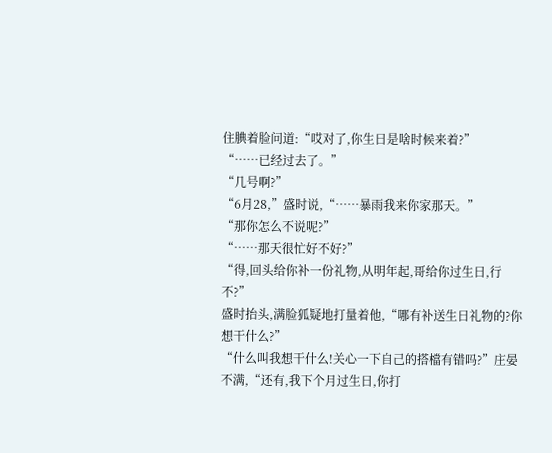住腆着脸问道:“哎对了,你生日是啥时候来着?”
“……已经过去了。”
“几号啊?”
“6月28,”盛时说,“……暴雨我来你家那天。”
“那你怎么不说呢?”
“……那天很忙好不好?”
“得,回头给你补一份礼物,从明年起,哥给你过生日,行不?”
盛时抬头,满脸狐疑地打量着他,“哪有补送生日礼物的?你想干什么?”
“什么叫我想干什么!关心一下自己的搭檔有错吗?”庄晏不满,“还有,我下个月过生日,你打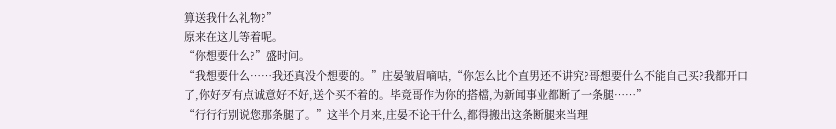算送我什么礼物?”
原来在这儿等着呢。
“你想要什么?”盛时问。
“我想要什么……我还真没个想要的。”庄晏皱眉嘀咕,“你怎么比个直男还不讲究?哥想要什么不能自己买?我都开口了,你好歹有点诚意好不好,送个买不着的。毕竟哥作为你的搭檔,为新闻事业都断了一条腿……”
“行行行别说您那条腿了。”这半个月来,庄晏不论干什么,都得搬出这条断腿来当理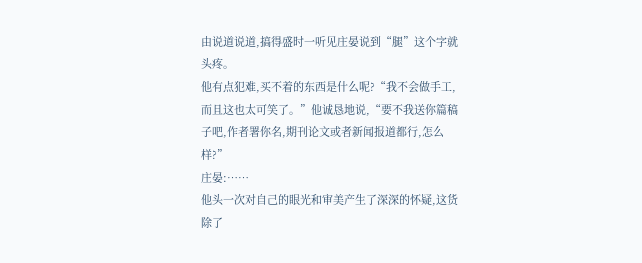由说道说道,搞得盛时一听见庄晏说到“腿”这个字就头疼。
他有点犯难,买不着的东西是什么呢?“我不会做手工,而且这也太可笑了。”他诚恳地说,“要不我送你篇稿子吧,作者署你名,期刊论文或者新闻报道都行,怎么样?”
庄晏:……
他头一次对自己的眼光和审美产生了深深的怀疑,这货除了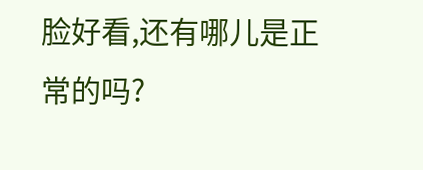脸好看,还有哪儿是正常的吗?